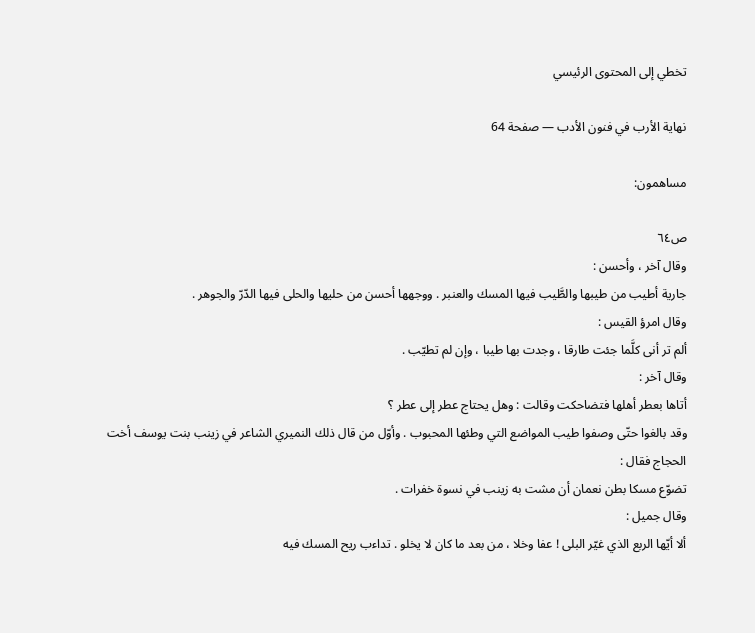تخطي إلى المحتوى الرئيسي

نهاية الأرب في فنون الأدب — صفحة 64

مساهمون:

ص٦٤
وقال آخر ، وأحسن :
جارية أطيب من طيبها والطَّيب فيها المسك والعنبر . ووجهها أحسن من حليها والحلى فيها الدّرّ والجوهر .
وقال امرؤ القيس :
ألم تر أنى كلَّما جئت طارقا ، وجدت بها طيبا ، وإن لم تطيّب .
وقال آخر :
أتاها بعطر أهلها فتضاحكت وقالت : وهل يحتاج عطر إلى عطر ؟
وقد بالغوا حتّى وصفوا طيب المواضع التي وطئها المحبوب . وأوّل من قال ذلك النميري الشاعر في زينب بنت يوسف أخت الحجاج فقال :
تضوّع مسكا بطن نعمان أن مشت به زينب في نسوة خفرات .
وقال جميل :
ألا أيّها الربع الذي غيّر البلى ! عفا وخلا ، من بعد ما كان لا يخلو . تداءب ريح المسك فيه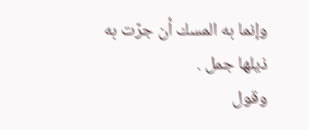وإنما به المسك أن جرّت به ذيلها جمل .
وقول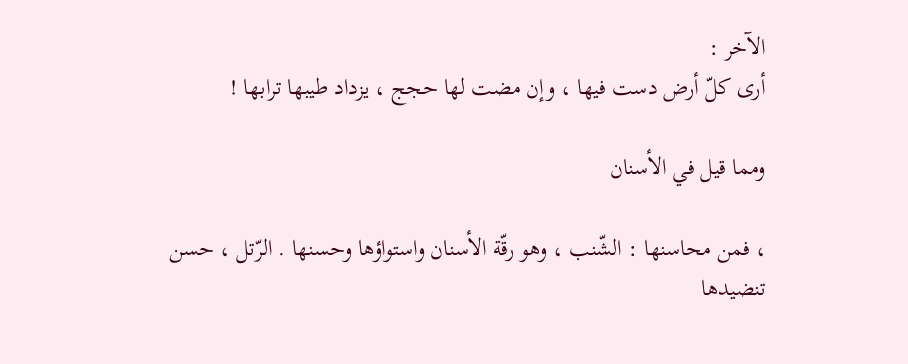الآخر :
أرى كلّ أرض دست فيها ، وإن مضت لها حجج ، يزداد طيبها ترابها !

ومما قيل في الأسنان

، فمن محاسنها : الشّنب ، وهو رقّة الأسنان واستواؤها وحسنها . الرّتل ، حسن تنضيدها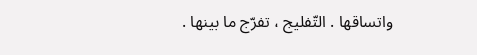واتساقها . التّفليج ، تفرّج ما بينها .